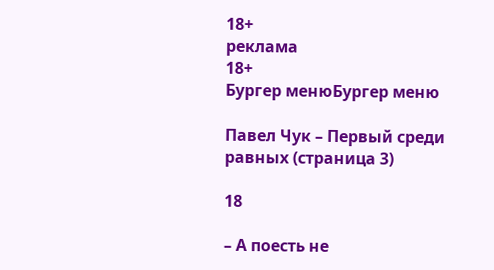18+
реклама
18+
Бургер менюБургер меню

Павел Чук – Первый среди равных (страница 3)

18

– А поесть не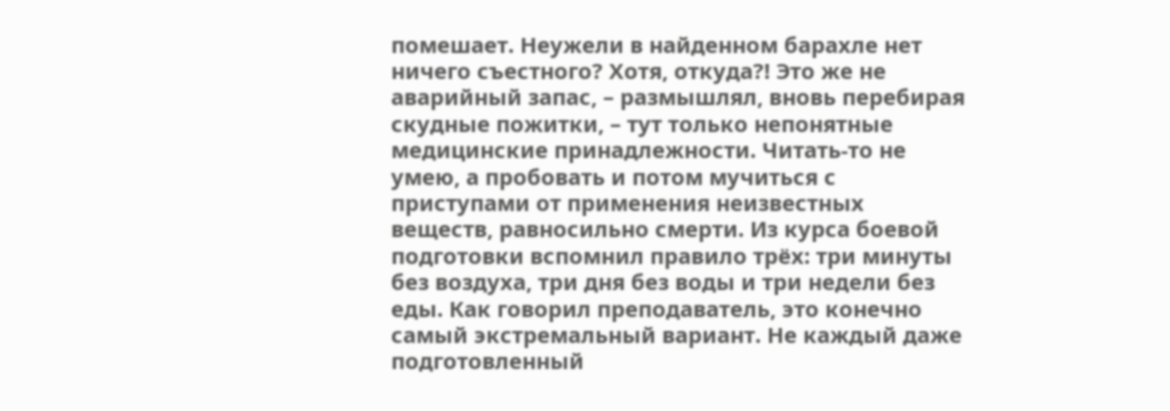помешает. Неужели в найденном барахле нет ничего съестного? Хотя, откуда?! Это же не аварийный запас, – размышлял, вновь перебирая скудные пожитки, – тут только непонятные медицинские принадлежности. Читать-то не умею, а пробовать и потом мучиться с приступами от применения неизвестных веществ, равносильно смерти. Из курса боевой подготовки вспомнил правило трёх: три минуты без воздуха, три дня без воды и три недели без еды. Как говорил преподаватель, это конечно самый экстремальный вариант. Не каждый даже подготовленный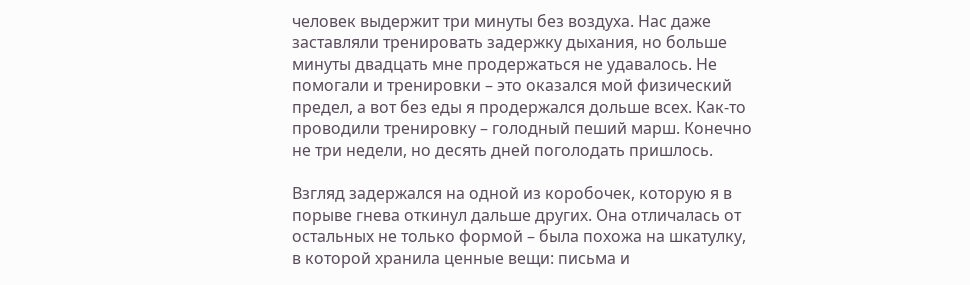человек выдержит три минуты без воздуха. Нас даже заставляли тренировать задержку дыхания, но больше минуты двадцать мне продержаться не удавалось. Не помогали и тренировки – это оказался мой физический предел, а вот без еды я продержался дольше всех. Как-то проводили тренировку – голодный пеший марш. Конечно не три недели, но десять дней поголодать пришлось.

Взгляд задержался на одной из коробочек, которую я в порыве гнева откинул дальше других. Она отличалась от остальных не только формой – была похожа на шкатулку, в которой хранила ценные вещи: письма и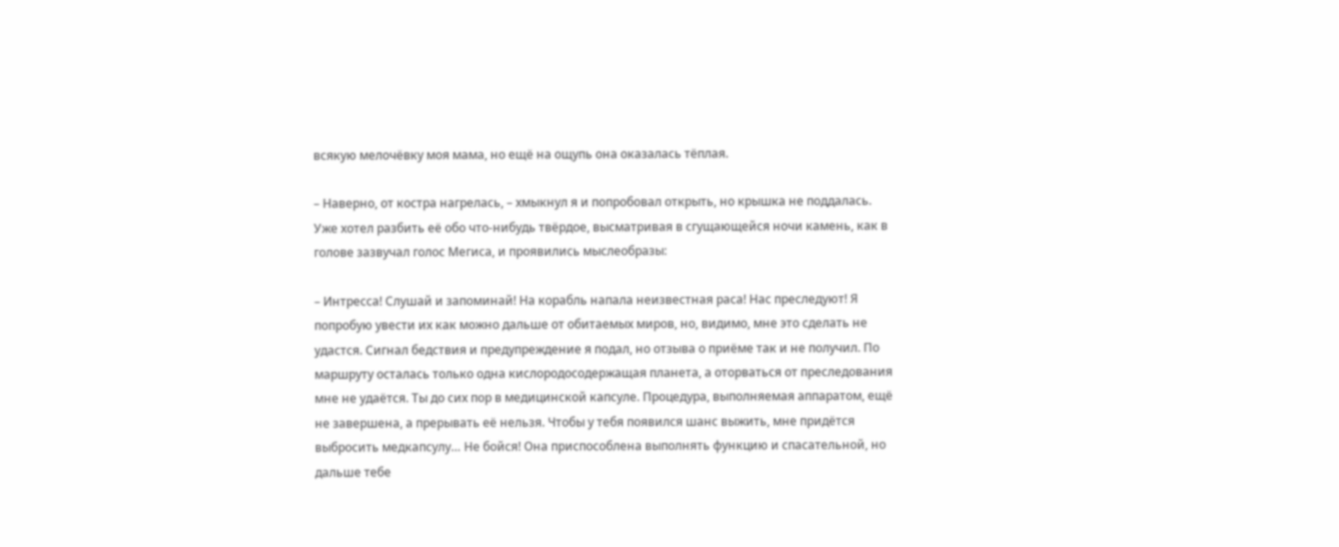всякую мелочёвку моя мама, но ещё на ощупь она оказалась тёплая.

– Наверно, от костра нагрелась, – хмыкнул я и попробовал открыть, но крышка не поддалась. Уже хотел разбить её обо что-нибудь твёрдое, высматривая в сгущающейся ночи камень, как в голове зазвучал голос Мегиса, и проявились мыслеобразы:

– Интресса! Слушай и запоминай! На корабль напала неизвестная раса! Нас преследуют! Я попробую увести их как можно дальше от обитаемых миров, но, видимо, мне это сделать не удастся. Сигнал бедствия и предупреждение я подал, но отзыва о приёме так и не получил. По маршруту осталась только одна кислородосодержащая планета, а оторваться от преследования мне не удаётся. Ты до сих пор в медицинской капсуле. Процедура, выполняемая аппаратом, ещё не завершена, а прерывать её нельзя. Чтобы у тебя появился шанс выжить, мне придётся выбросить медкапсулу… Не бойся! Она приспособлена выполнять функцию и спасательной, но дальше тебе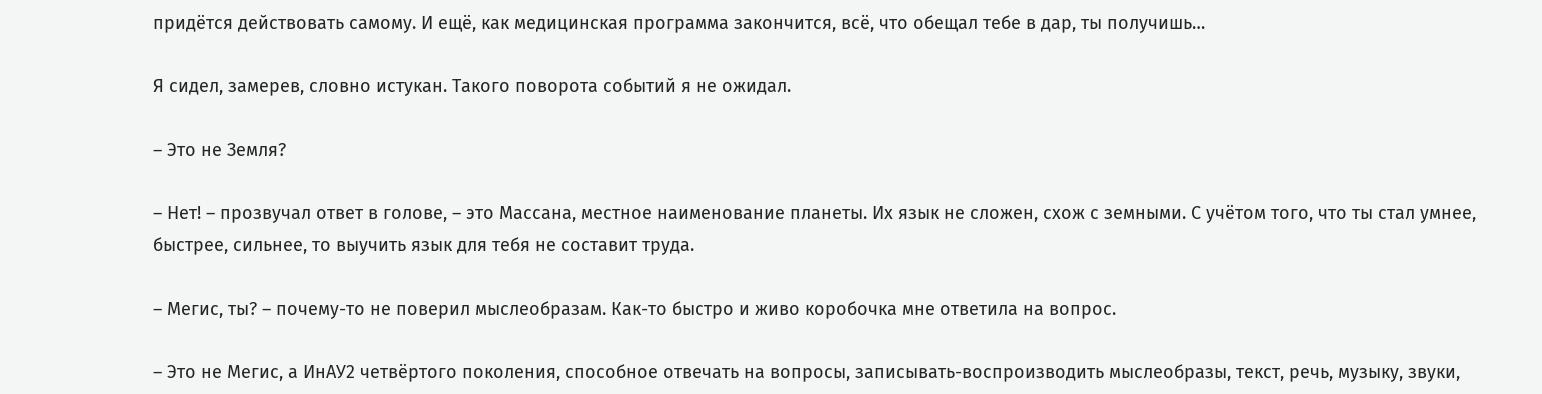придётся действовать самому. И ещё, как медицинская программа закончится, всё, что обещал тебе в дар, ты получишь…

Я сидел, замерев, словно истукан. Такого поворота событий я не ожидал.

– Это не Земля?

– Нет! – прозвучал ответ в голове, – это Массана, местное наименование планеты. Их язык не сложен, схож с земными. С учётом того, что ты стал умнее, быстрее, сильнее, то выучить язык для тебя не составит труда.

– Мегис, ты? – почему-то не поверил мыслеобразам. Как-то быстро и живо коробочка мне ответила на вопрос.

– Это не Мегис, а ИнАУ2 четвёртого поколения, способное отвечать на вопросы, записывать-воспроизводить мыслеобразы, текст, речь, музыку, звуки,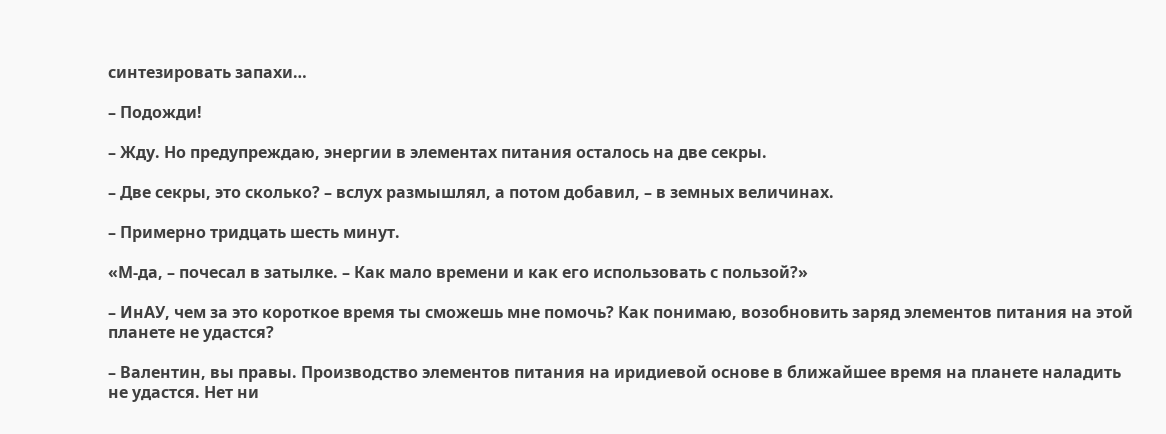синтезировать запахи…

– Подожди!

– Жду. Но предупреждаю, энергии в элементах питания осталось на две секры.

– Две секры, это сколько? – вслух размышлял, а потом добавил, – в земных величинах.

– Примерно тридцать шесть минут.

«М-да, – почесал в затылке. – Как мало времени и как его использовать с пользой?»

– ИнАУ, чем за это короткое время ты сможешь мне помочь? Как понимаю, возобновить заряд элементов питания на этой планете не удастся?

– Валентин, вы правы. Производство элементов питания на иридиевой основе в ближайшее время на планете наладить не удастся. Нет ни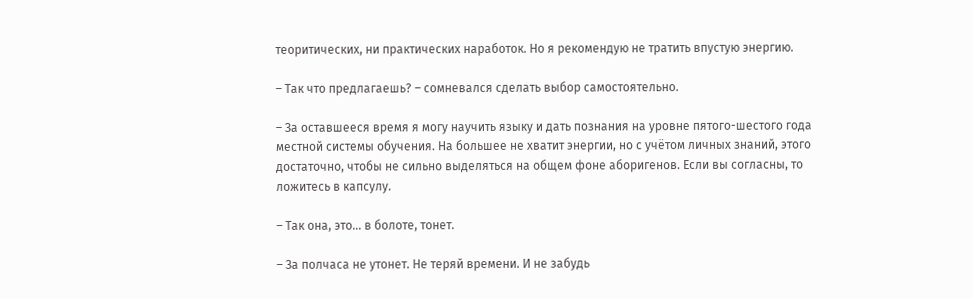теоритических, ни практических наработок. Но я рекомендую не тратить впустую энергию.

– Так что предлагаешь? – сомневался сделать выбор самостоятельно.

– За оставшееся время я могу научить языку и дать познания на уровне пятого-шестого года местной системы обучения. На большее не хватит энергии, но с учётом личных знаний, этого достаточно, чтобы не сильно выделяться на общем фоне аборигенов. Если вы согласны, то ложитесь в капсулу.

– Так она, это… в болоте, тонет.

– За полчаса не утонет. Не теряй времени. И не забудь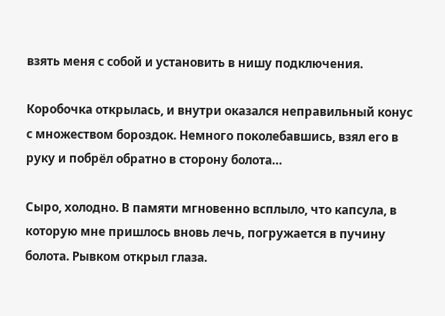взять меня с собой и установить в нишу подключения.

Коробочка открылась, и внутри оказался неправильный конус с множеством бороздок. Немного поколебавшись, взял его в руку и побрёл обратно в сторону болота…

Сыро, холодно. В памяти мгновенно всплыло, что капсула, в которую мне пришлось вновь лечь, погружается в пучину болота. Рывком открыл глаза.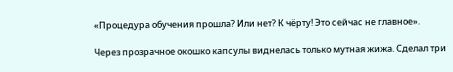«Процедура обучения прошла? Или нет? К чёрту! Это сейчас не главное».

Через прозрачное окошко капсулы виднелась только мутная жижа. Сделал три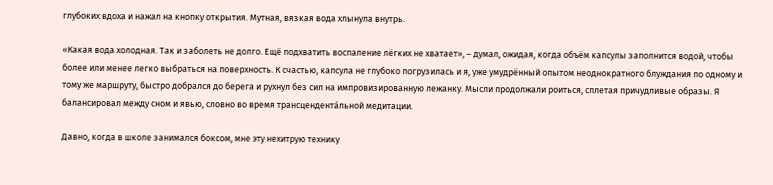глубоких вдоха и нажал на кнопку открытия. Мутная, вязкая вода хлынула внутрь.

«Какая вода холодная. Так и заболеть не долго. Ещё подхватить воспаление лёгких не хватает», – думал, ожидая, когда объём капсулы заполнится водой, чтобы более или менее легко выбраться на поверхность. К счастью, капсула не глубоко погрузилась и я, уже умудрённый опытом неоднократного блуждания по одному и тому же маршруту, быстро добрался до берега и рухнул без сил на импровизированную лежанку. Мысли продолжали роиться, сплетая причудливые образы. Я балансировал между сном и явью, словно во время трансцендента́льной медитации.

Давно, когда в школе занимался боксом, мне эту нехитрую технику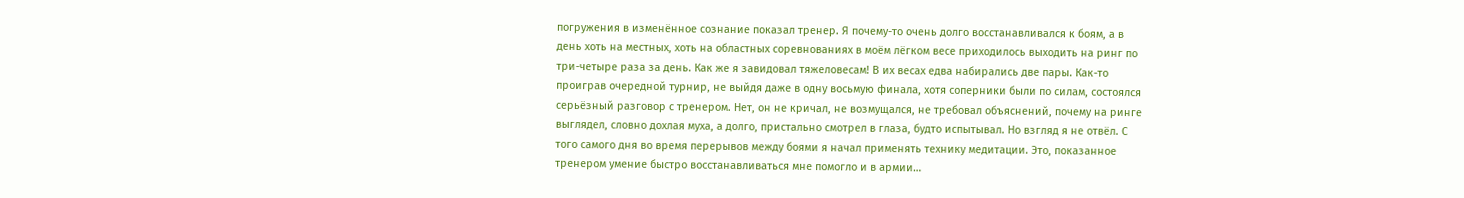погружения в изменённое сознание показал тренер. Я почему-то очень долго восстанавливался к боям, а в день хоть на местных, хоть на областных соревнованиях в моём лёгком весе приходилось выходить на ринг по три-четыре раза за день. Как же я завидовал тяжеловесам! В их весах едва набирались две пары. Как-то проиграв очередной турнир, не выйдя даже в одну восьмую финала, хотя соперники были по силам, состоялся серьёзный разговор с тренером. Нет, он не кричал, не возмущался, не требовал объяснений, почему на ринге выглядел, словно дохлая муха, а долго, пристально смотрел в глаза, будто испытывал. Но взгляд я не отвёл. С того самого дня во время перерывов между боями я начал применять технику медитации. Это, показанное тренером умение быстро восстанавливаться мне помогло и в армии…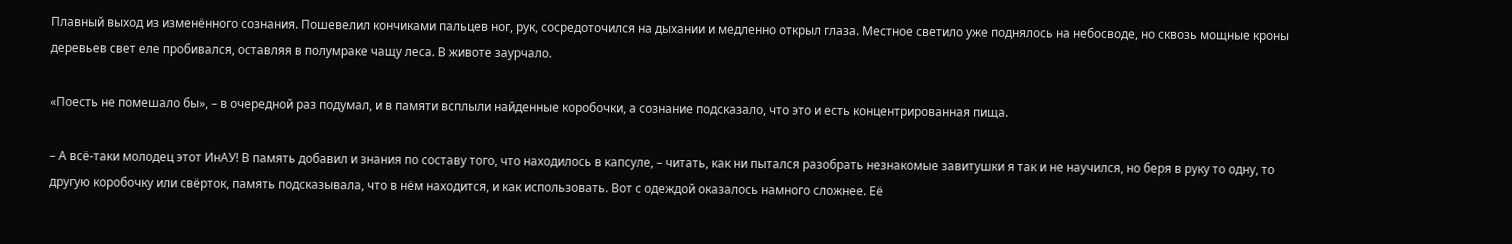Плавный выход из изменённого сознания. Пошевелил кончиками пальцев ног, рук, сосредоточился на дыхании и медленно открыл глаза. Местное светило уже поднялось на небосводе, но сквозь мощные кроны деревьев свет еле пробивался, оставляя в полумраке чащу леса. В животе заурчало.

«Поесть не помешало бы», – в очередной раз подумал, и в памяти всплыли найденные коробочки, а сознание подсказало, что это и есть концентрированная пища.

– А всё-таки молодец этот ИнАУ! В память добавил и знания по составу того, что находилось в капсуле, – читать, как ни пытался разобрать незнакомые завитушки я так и не научился, но беря в руку то одну, то другую коробочку или свёрток, память подсказывала, что в нём находится, и как использовать. Вот с одеждой оказалось намного сложнее. Её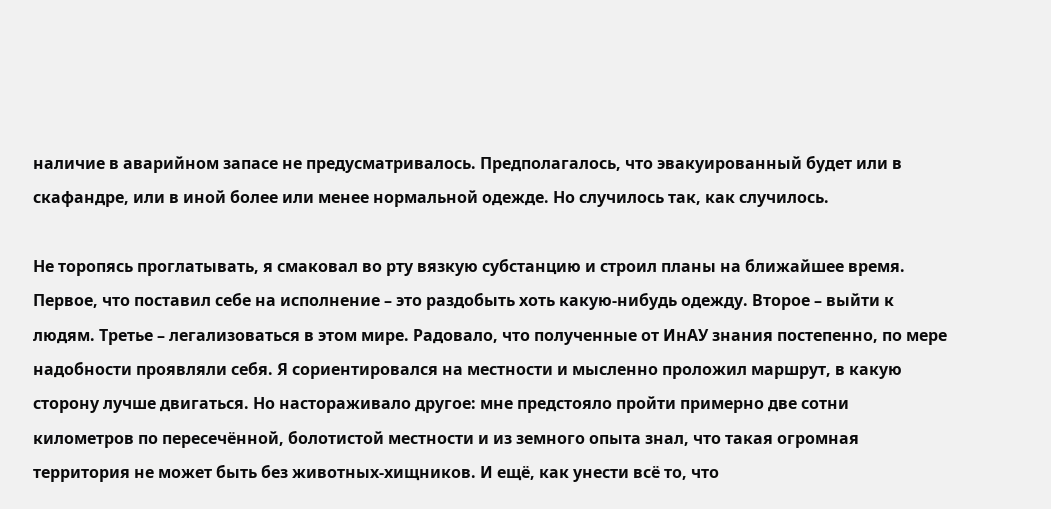наличие в аварийном запасе не предусматривалось. Предполагалось, что эвакуированный будет или в скафандре, или в иной более или менее нормальной одежде. Но случилось так, как случилось.

Не торопясь проглатывать, я смаковал во рту вязкую субстанцию и строил планы на ближайшее время. Первое, что поставил себе на исполнение – это раздобыть хоть какую-нибудь одежду. Второе – выйти к людям. Третье – легализоваться в этом мире. Радовало, что полученные от ИнАУ знания постепенно, по мере надобности проявляли себя. Я сориентировался на местности и мысленно проложил маршрут, в какую сторону лучше двигаться. Но настораживало другое: мне предстояло пройти примерно две сотни километров по пересечённой, болотистой местности и из земного опыта знал, что такая огромная территория не может быть без животных-хищников. И ещё, как унести всё то, что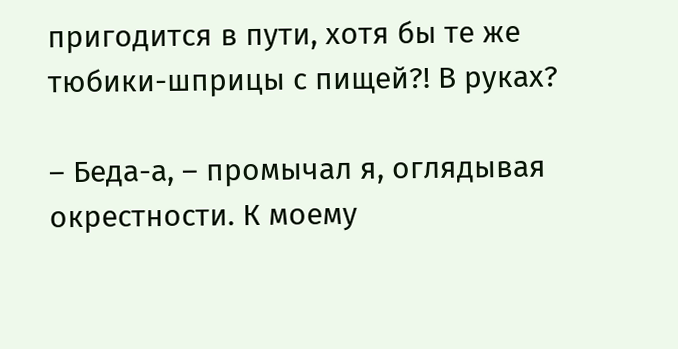пригодится в пути, хотя бы те же тюбики-шприцы с пищей?! В руках?

– Беда-а, – промычал я, оглядывая окрестности. К моему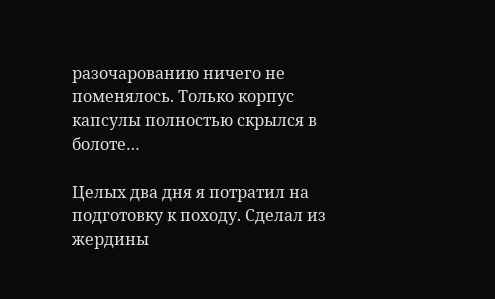разочарованию ничего не поменялось. Только корпус капсулы полностью скрылся в болоте…

Целых два дня я потратил на подготовку к походу. Сделал из жердины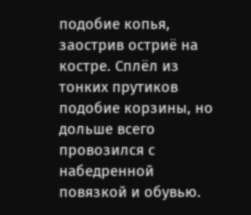подобие копья, заострив остриё на костре. Сплёл из тонких прутиков подобие корзины, но дольше всего провозился с набедренной повязкой и обувью.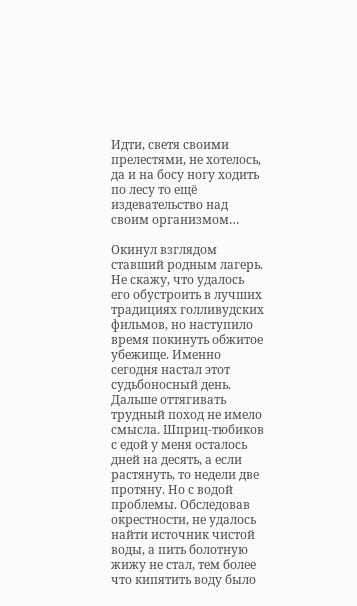Идти, светя своими прелестями, не хотелось, да и на босу ногу ходить по лесу то ещё издевательство над своим организмом…

Окинул взглядом ставший родным лагерь. Не скажу, что удалось его обустроить в лучших традициях голливудских фильмов, но наступило время покинуть обжитое убежище. Именно сегодня настал этот судьбоносный день. Дальше оттягивать трудный поход не имело смысла. Шприц-тюбиков с едой у меня осталось дней на десять, а если растянуть, то недели две протяну. Но с водой проблемы. Обследовав окрестности, не удалось найти источник чистой воды, а пить болотную жижу не стал, тем более что кипятить воду было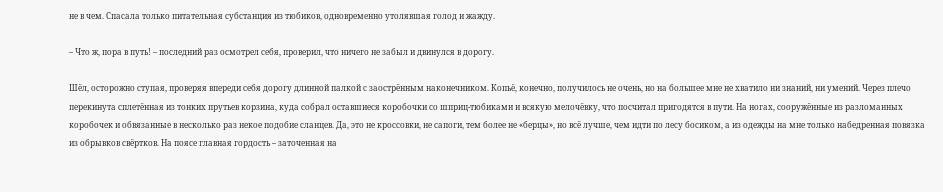не в чем. Спасала только питательная субстанция из тюбиков, одновременно утолявшая голод и жажду.

– Что ж, пора в путь! – последний раз осмотрел себя, проверил, что ничего не забыл и двинулся в дорогу.

Шёл, осторожно ступая, проверяя впереди себя дорогу длинной палкой с заострённым наконечником. Копьё, конечно, получилось не очень, но на большее мне не хватило ни знаний, ни умений. Через плечо перекинута сплетённая из тонких прутьев корзина, куда собрал оставшиеся коробочки со шприц-тюбиками и всякую мелочёвку, что посчитал пригодятся в пути. На ногах, сооружённые из разломанных коробочек и обвязанные в несколько раз некое подобие сланцев. Да, это не кроссовки, не сапоги, тем более не «берцы», но всё лучше, чем идти по лесу босиком, а из одежды на мне только набедренная повязка из обрывков свёртков. На поясе главная гордость – заточенная на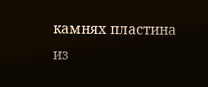камнях пластина из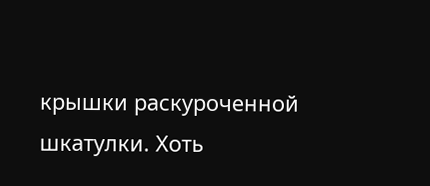крышки раскуроченной шкатулки. Хоть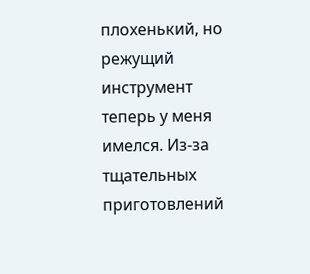плохенький, но режущий инструмент теперь у меня имелся. Из-за тщательных приготовлений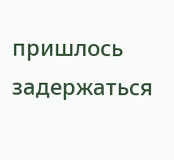пришлось задержаться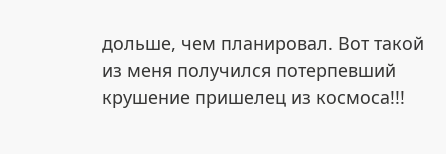дольше, чем планировал. Вот такой из меня получился потерпевший крушение пришелец из космоса!!!